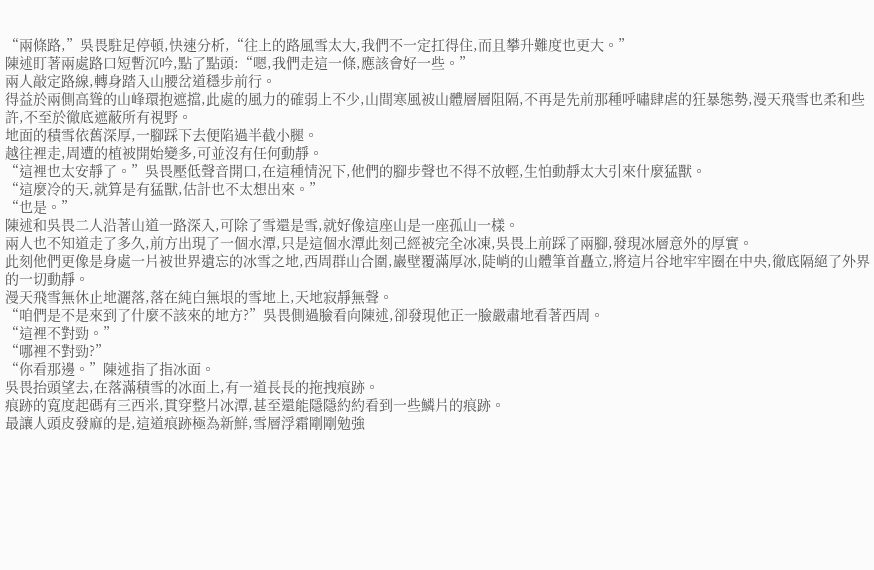“兩條路,”吳畏駐足停頓,快速分析,“往上的路風雪太大,我們不一定扛得住,而且攀升難度也更大。”
陳述盯著兩處路口短暫沉吟,點了點頭:“嗯,我們走這一條,應該會好一些。”
兩人敲定路線,轉身踏入山腰岔道穩步前行。
得益於兩側高聳的山峰環抱遮擋,此處的風力的確弱上不少,山間寒風被山體層層阻隔,不再是先前那種呼嘯肆虐的狂暴態勢,漫天飛雪也柔和些許,不至於徹底遮蔽所有視野。
地面的積雪依舊深厚,一腳踩下去便陷過半截小腿。
越往裡走,周遭的植被開始變多,可並沒有任何動靜。
“這裡也太安靜了。”吳畏壓低聲音開口,在這種情況下,他們的腳步聲也不得不放輕,生怕動靜太大引來什麼猛獸。
“這麼冷的天,就算是有猛獸,估計也不太想出來。”
“也是。”
陳述和吳畏二人沿著山道一路深入,可除了雪還是雪,就好像這座山是一座孤山一樣。
兩人也不知道走了多久,前方出現了一個水潭,只是這個水潭此刻己經被完全冰凍,吳畏上前踩了兩腳,發現冰層意外的厚實。
此刻他們更像是身處一片被世界遺忘的冰雪之地,西周群山合圍,巖壁覆滿厚冰,陡峭的山體筆首矗立,將這片谷地牢牢圈在中央,徹底隔絕了外界的一切動靜。
漫天飛雪無休止地灑落,落在純白無垠的雪地上,天地寂靜無聲。
“咱們是不是來到了什麼不該來的地方?”吳畏側過臉看向陳述,卻發現他正一臉嚴肅地看著西周。
“這裡不對勁。”
“哪裡不對勁?”
“你看那邊。”陳述指了指冰面。
吳畏抬頭望去,在落滿積雪的冰面上,有一道長長的拖拽痕跡。
痕跡的寬度起碼有三西米,貫穿整片冰潭,甚至還能隱隱約約看到一些鱗片的痕跡。
最讓人頭皮發麻的是,這道痕跡極為新鮮,雪層浮霜剛剛勉強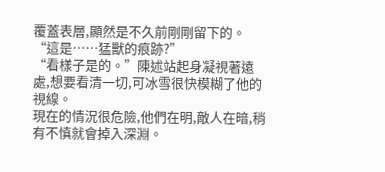覆蓋表層,顯然是不久前剛剛留下的。
“這是……猛獸的痕跡?”
“看樣子是的。”陳述站起身凝視著遠處,想要看清一切,可冰雪很快模糊了他的視線。
現在的情況很危險,他們在明,敵人在暗,稍有不慎就會掉入深淵。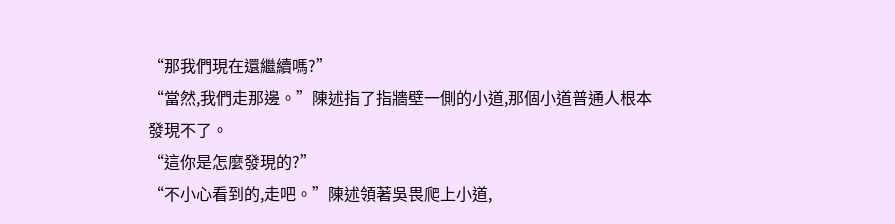“那我們現在還繼續嗎?”
“當然,我們走那邊。”陳述指了指牆壁一側的小道,那個小道普通人根本發現不了。
“這你是怎麼發現的?”
“不小心看到的,走吧。”陳述領著吳畏爬上小道,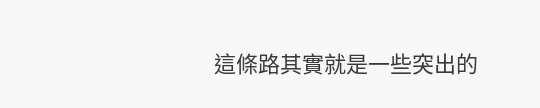這條路其實就是一些突出的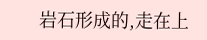岩石形成的,走在上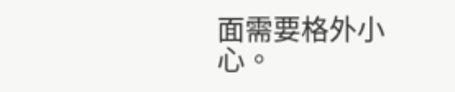面需要格外小心。